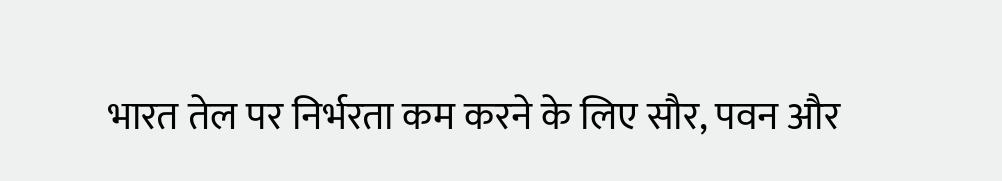भारत तेल पर निर्भरता कम करने के लिए सौर, पवन और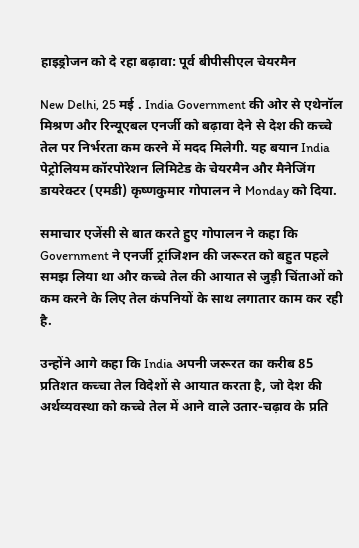हाइड्रोजन को दे रहा बढ़ावा: पूर्व बीपीसीएल चेयरमैन

New Delhi, 25 मई . India Government की ओर से एथेनॉल मिश्रण और रिन्यूएबल एनर्जी को बढ़ावा देने से देश की कच्चे तेल पर निर्भरता कम करने में मदद मिलेगी. यह बयान India पेट्रोलियम कॉरपोरेशन लिमिटेड के चेयरमैन और मैनेजिंग डायरेक्टर (एमडी) कृष्णकुमार गोपालन ने Monday को दिया.

समाचार एजेंसी से बात करते हुए गोपालन ने कहा कि Government ने एनर्जी ट्रांजिशन की जरूरत को बहुत पहले समझ लिया था और कच्चे तेल की आयात से जुड़ी चिंताओं को कम करने के लिए तेल कंपनियों के साथ लगातार काम कर रही है.

उन्होंने आगे कहा कि India अपनी जरूरत का करीब 85 प्रतिशत कच्चा तेल विदेशों से आयात करता है, जो देश की अर्थव्यवस्था को कच्चे तेल में आने वाले उतार-चढ़ाव के प्रति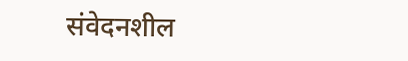संवेदनशील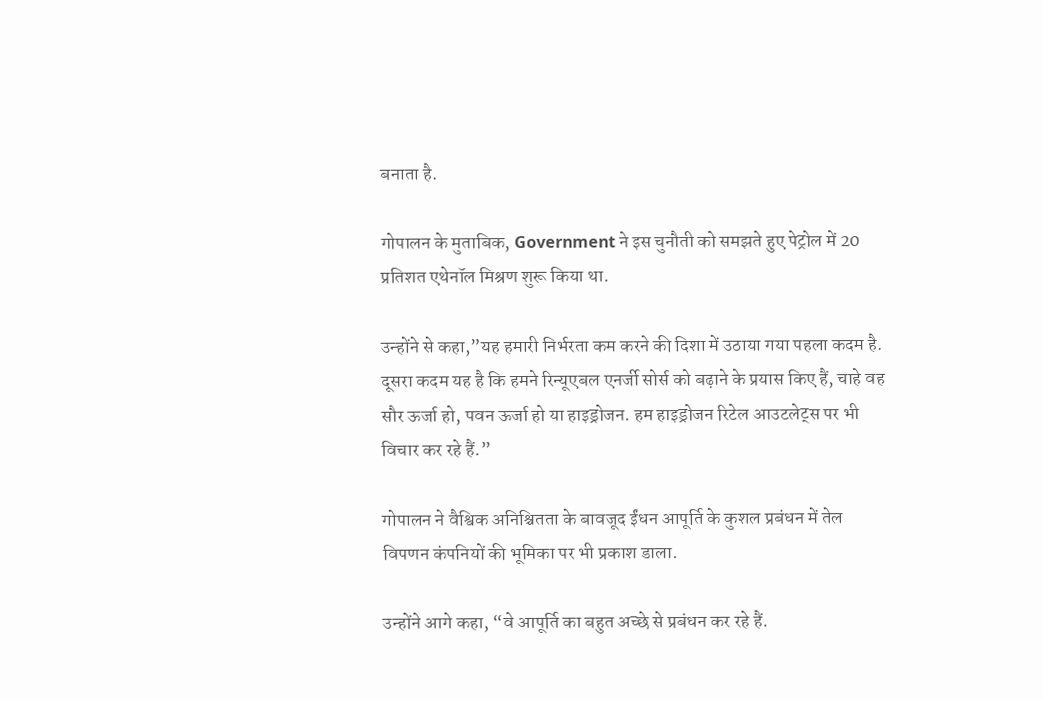बनाता है.

गोपालन के मुताबिक, Government ने इस चुनौती को समझते हुए पेट्रोल में 20 प्रतिशत एथेनॉल मिश्रण शुरू किया था.

उन्होंने से कहा,”यह हमारी निर्भरता कम करने की दिशा में उठाया गया पहला कदम है. दूसरा कदम यह है कि हमने रिन्यूएबल एनर्जी सोर्स को बढ़ाने के प्रयास किए हैं, चाहे वह सौर ऊर्जा हो, पवन ऊर्जा हो या हाइड्रोजन. हम हाइड्रोजन रिटेल आउटलेट्स पर भी विचार कर रहे हैं.”

गोपालन ने वैश्विक अनिश्चितता के बावजूद ईंधन आपूर्ति के कुशल प्रबंधन में तेल विपणन कंपनियों की भूमिका पर भी प्रकाश डाला.

उन्होंने आगे कहा, “वे आपूर्ति का बहुत अच्छे से प्रबंधन कर रहे हैं.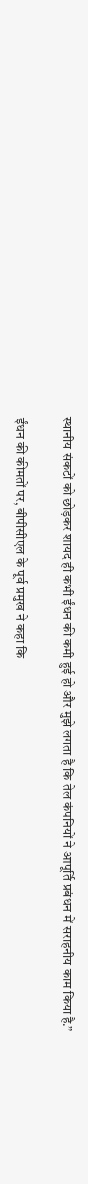स्थानीय संकटों को छोड़कर शायद ही कभी ईंधन की कमी हुई हो और मुझे लगता है कि तेल कंपनियों ने आपूर्ति प्रबंधन में सराहनीय काम किया है.”

ईंधन की कीमतों पर, बीपीसीएल के पूर्व प्रमुख ने कहा कि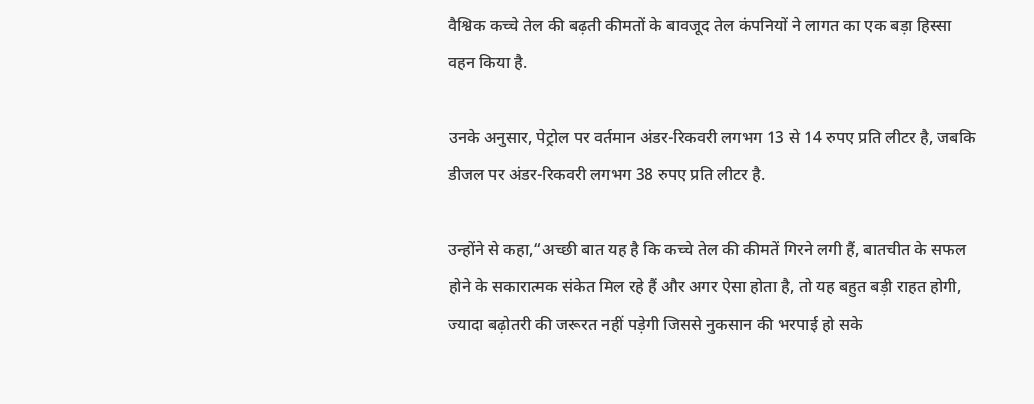वैश्विक कच्चे तेल की बढ़ती कीमतों के बावजूद तेल कंपनियों ने लागत का एक बड़ा हिस्सा वहन किया है.

उनके अनुसार, पेट्रोल पर वर्तमान अंडर-रिकवरी लगभग 13 से 14 रुपए प्रति लीटर है, जबकि डीजल पर अंडर-रिकवरी लगभग 38 रुपए प्रति लीटर है.

उन्होंने से कहा,“अच्छी बात यह है कि कच्चे तेल की कीमतें गिरने लगी हैं, बातचीत के सफल होने के सकारात्मक संकेत मिल रहे हैं और अगर ऐसा होता है, तो यह बहुत बड़ी राहत होगी, ज्यादा बढ़ोतरी की जरूरत नहीं पड़ेगी जिससे नुकसान की भरपाई हो सके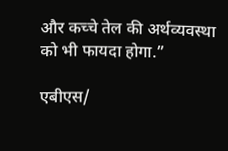और कच्चे तेल की अर्थव्यवस्था को भी फायदा होगा.”

एबीएस/